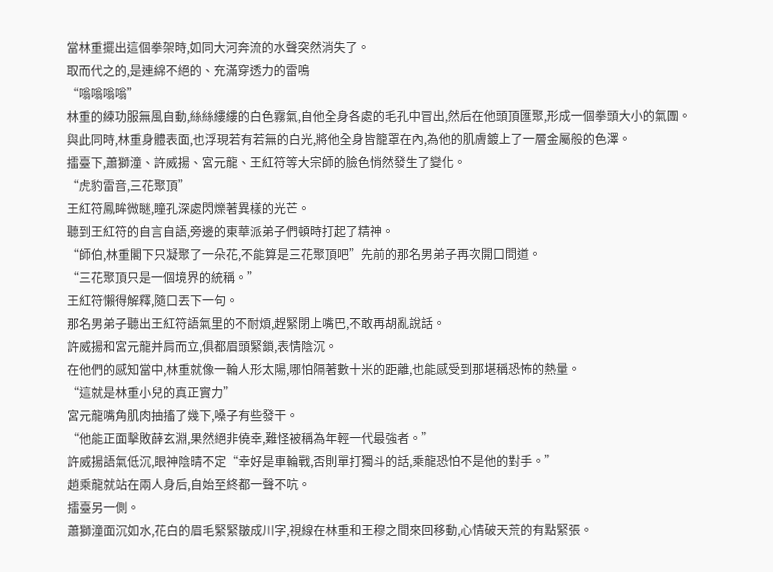當林重擺出這個拳架時,如同大河奔流的水聲突然消失了。
取而代之的,是連綿不絕的、充滿穿透力的雷鳴
“嗡嗡嗡嗡”
林重的練功服無風自動,絲絲縷縷的白色霧氣,自他全身各處的毛孔中冒出,然后在他頭頂匯聚,形成一個拳頭大小的氣團。
與此同時,林重身體表面,也浮現若有若無的白光,將他全身皆籠罩在內,為他的肌膚鍍上了一層金屬般的色澤。
擂臺下,蕭獅潼、許威揚、宮元龍、王紅符等大宗師的臉色悄然發生了變化。
“虎豹雷音,三花聚頂”
王紅符鳳眸微瞇,瞳孔深處閃爍著異樣的光芒。
聽到王紅符的自言自語,旁邊的東華派弟子們頓時打起了精神。
“師伯,林重閣下只凝聚了一朵花,不能算是三花聚頂吧”先前的那名男弟子再次開口問道。
“三花聚頂只是一個境界的統稱。”
王紅符懶得解釋,隨口丟下一句。
那名男弟子聽出王紅符語氣里的不耐煩,趕緊閉上嘴巴,不敢再胡亂說話。
許威揚和宮元龍并肩而立,俱都眉頭緊鎖,表情陰沉。
在他們的感知當中,林重就像一輪人形太陽,哪怕隔著數十米的距離,也能感受到那堪稱恐怖的熱量。
“這就是林重小兒的真正實力”
宮元龍嘴角肌肉抽搐了幾下,嗓子有些發干。
“他能正面擊敗薛玄淵,果然絕非僥幸,難怪被稱為年輕一代最強者。”
許威揚語氣低沉,眼神陰晴不定“幸好是車輪戰,否則單打獨斗的話,乘龍恐怕不是他的對手。”
趙乘龍就站在兩人身后,自始至終都一聲不吭。
擂臺另一側。
蕭獅潼面沉如水,花白的眉毛緊緊皺成川字,視線在林重和王穆之間來回移動,心情破天荒的有點緊張。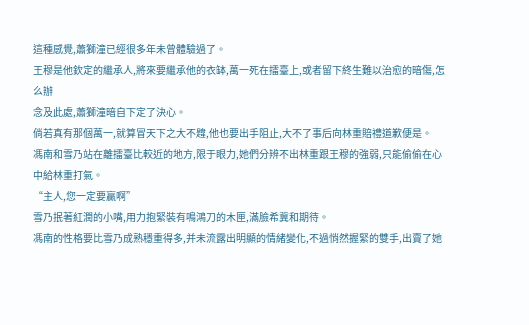這種感覺,蕭獅潼已經很多年未曾體驗過了。
王穆是他欽定的繼承人,將來要繼承他的衣缽,萬一死在擂臺上,或者留下終生難以治愈的暗傷,怎么辦
念及此處,蕭獅潼暗自下定了決心。
倘若真有那個萬一,就算冒天下之大不韙,他也要出手阻止,大不了事后向林重賠禮道歉便是。
馮南和雪乃站在離擂臺比較近的地方,限于眼力,她們分辨不出林重跟王穆的強弱,只能偷偷在心中給林重打氣。
“主人,您一定要贏啊”
雪乃抿著紅潤的小嘴,用力抱緊裝有鳴鴻刀的木匣,滿臉希冀和期待。
馮南的性格要比雪乃成熟穩重得多,并未流露出明顯的情緒變化,不過悄然握緊的雙手,出賣了她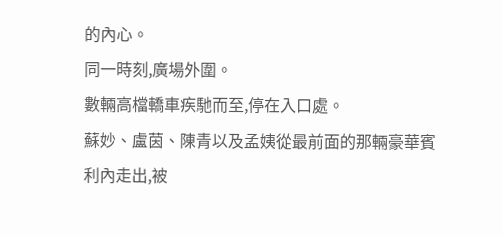的內心。
同一時刻,廣場外圍。
數輛高檔轎車疾馳而至,停在入口處。
蘇妙、盧茵、陳青以及孟姨從最前面的那輛豪華賓利內走出,被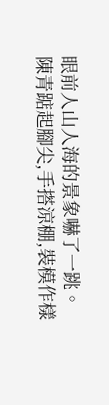眼前人山人海的景象嚇了一跳。
陳青踮起腳尖,手搭涼棚,裝模作樣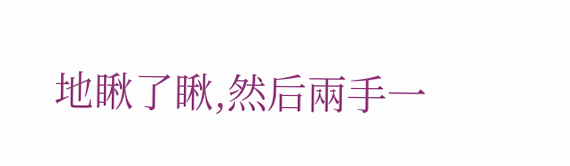地瞅了瞅,然后兩手一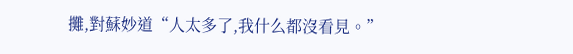攤,對蘇妙道“人太多了,我什么都沒看見。”